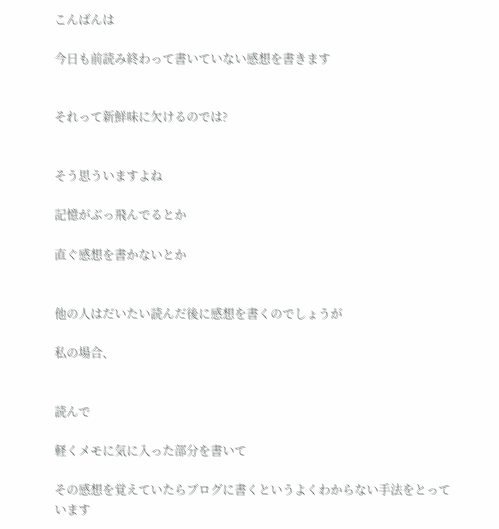こんばんは

今日も前読み終わって書いていない感想を書きます


それって新鮮味に欠けるのでは?


そう思ういますよね

記憶がぶっ飛んでるとか

直ぐ感想を書かないとか


他の人はだいたい読んだ後に感想を書くのでしょうが

私の場合、


読んで

軽くメモに気に入った部分を書いて

その感想を覚えていたらブログに書くというよくわからない手法をとっています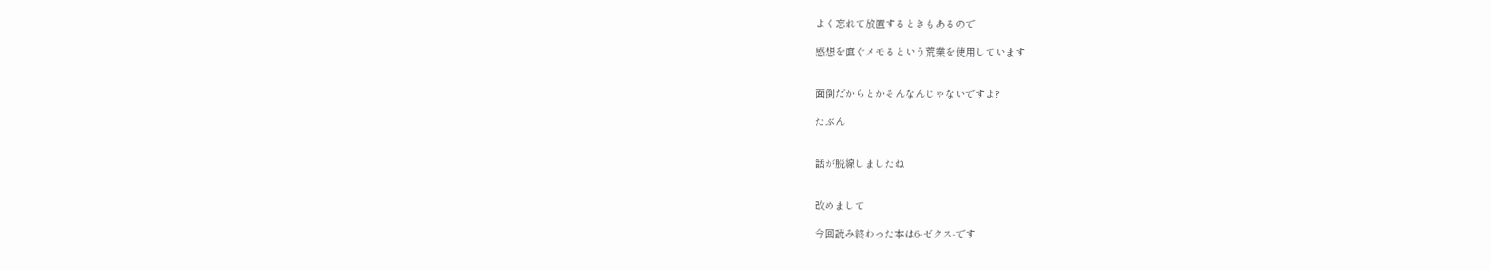よく忘れて放置するときもあるので

感想を直ぐメモるという荒業を使用しています


面倒だからとかそんなんじゃないですよ?

たぶん


話が脱線しましたね


改めまして

今回読み終わった本は6-ゼクス-です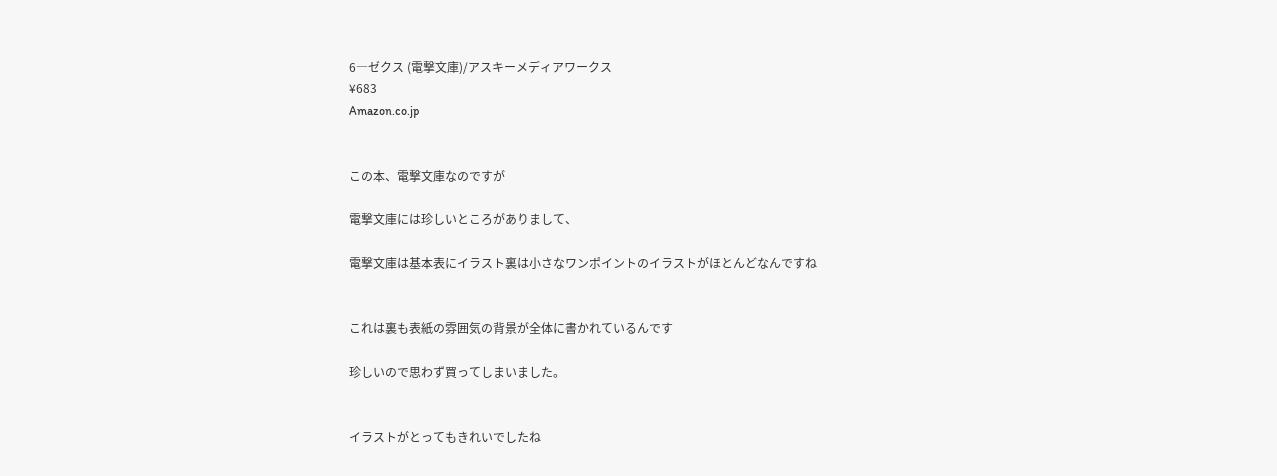6―ゼクス (電撃文庫)/アスキーメディアワークス
¥683
Amazon.co.jp


この本、電撃文庫なのですが

電撃文庫には珍しいところがありまして、

電撃文庫は基本表にイラスト裏は小さなワンポイントのイラストがほとんどなんですね


これは裏も表紙の雰囲気の背景が全体に書かれているんです

珍しいので思わず買ってしまいました。


イラストがとってもきれいでしたね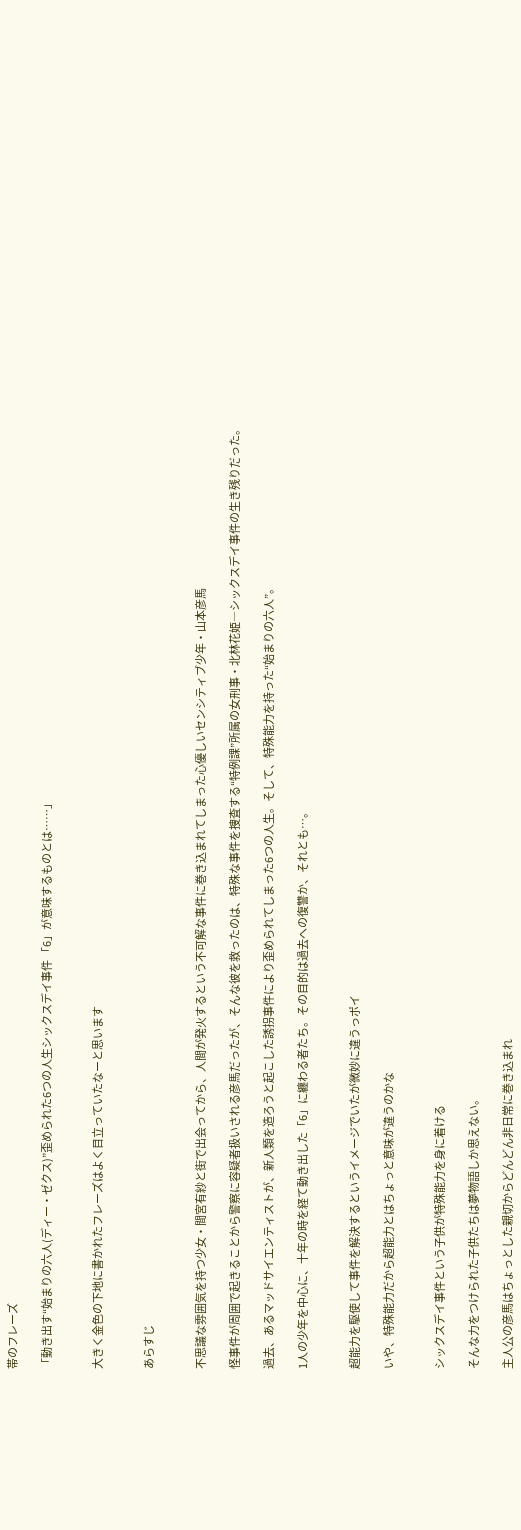帯のフレーズ

「動き出す“始まりの六人(ディー・ゼクス)”歪められた6つの人生シックスデイ事件 「6」が意味するものとは……」


大きく金色の下地に書かれたフレーズはよく目立っていたなーと思います


あらすじ


不思議な雰囲気を持つ少女・間宮有紗と街で出会ってから、人間が発火するという不可解な事件に巻き込まれてしまった心優しいセンシティブ少年・山本彦馬

怪事件が周囲で起きることから警察に容疑者扱いされる彦馬だったが、そんな彼を救ったのは、特殊な事件を捜査する“特例課”所属の女刑事・北林花姫―シックスデイ事件の生き残りだった。

過去、あるマッドサイエンティストが、新人類を造ろうと起こした誘拐事件により歪められてしまった6つの人生。そして、特殊能力を持った“始まりの六人”。

1人の少年を中心に、十年の時を経て動き出した「6」に纏わる者たち。その目的は過去への復讐か、それとも…。


超能力を駆使して事件を解決するというイメージでいたが微妙に違うっポイ

いや、特殊能力だから超能力とはちょっと意味が違うのかな


シックスデイ事件という子供が特殊能力を身に着ける

そんな力をつけられた子供たちは夢物語しか思えない。

主人公の彦馬はちょっとした親切からどんどん非日常に巻き込まれ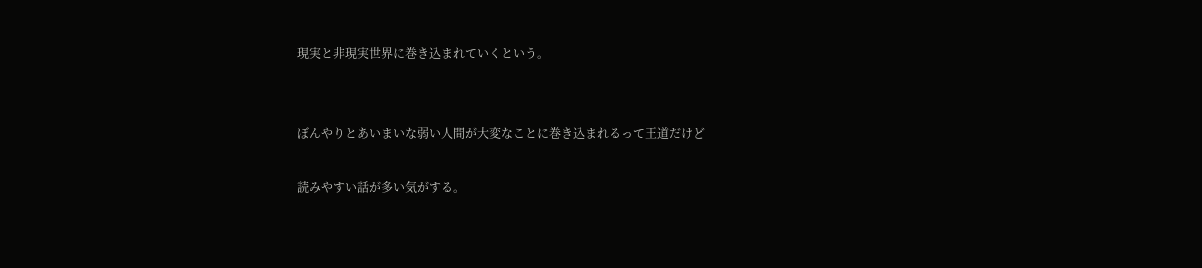現実と非現実世界に巻き込まれていくという。


ぼんやりとあいまいな弱い人間が大変なことに巻き込まれるって王道だけど

読みやすい話が多い気がする。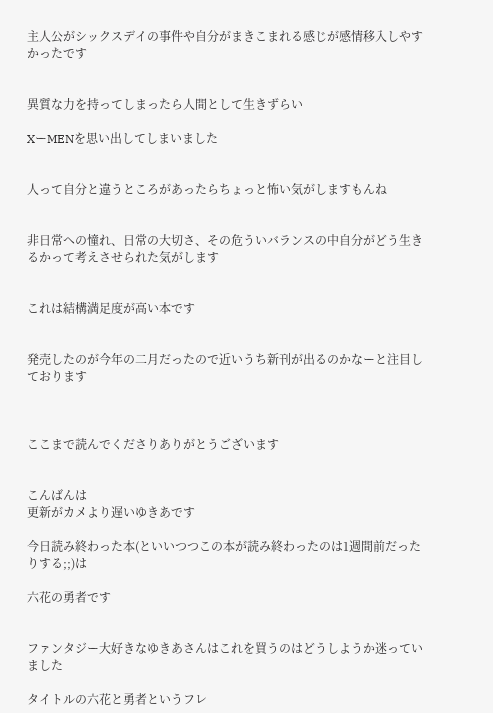主人公がシックスデイの事件や自分がまきこまれる感じが感情移入しやすかったです


異質な力を持ってしまったら人間として生きずらい

XーMENを思い出してしまいました


人って自分と違うところがあったらちょっと怖い気がしますもんね


非日常への憧れ、日常の大切さ、その危ういバランスの中自分がどう生きるかって考えさせられた気がします


これは結構満足度が高い本です


発売したのが今年の二月だったので近いうち新刊が出るのかなーと注目しております



ここまで読んでくださりありがとうございます


こんばんは
更新がカメより遅いゆきあです

今日読み終わった本(といいつつこの本が読み終わったのは1週間前だったりする;;)は

六花の勇者です


ファンタジー大好きなゆきあさんはこれを買うのはどうしようか迷っていました

タイトルの六花と勇者というフレ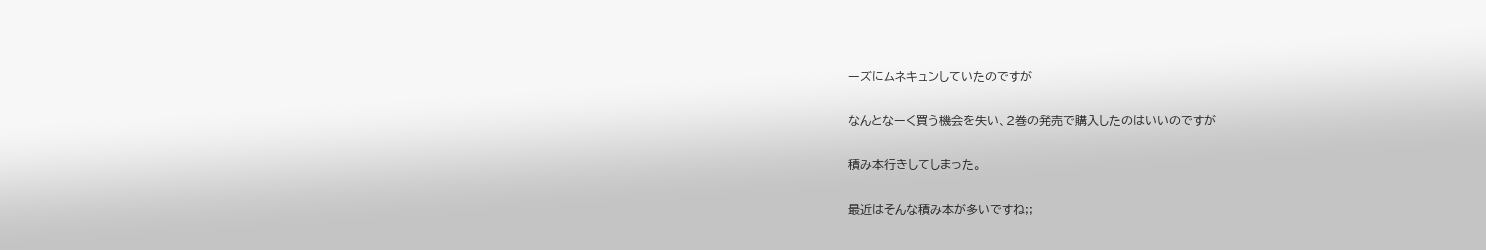ーズにムネキュンしていたのですが

なんとなーく買う機会を失い、2巻の発売で購入したのはいいのですが

積み本行きしてしまった。

最近はそんな積み本が多いですね;;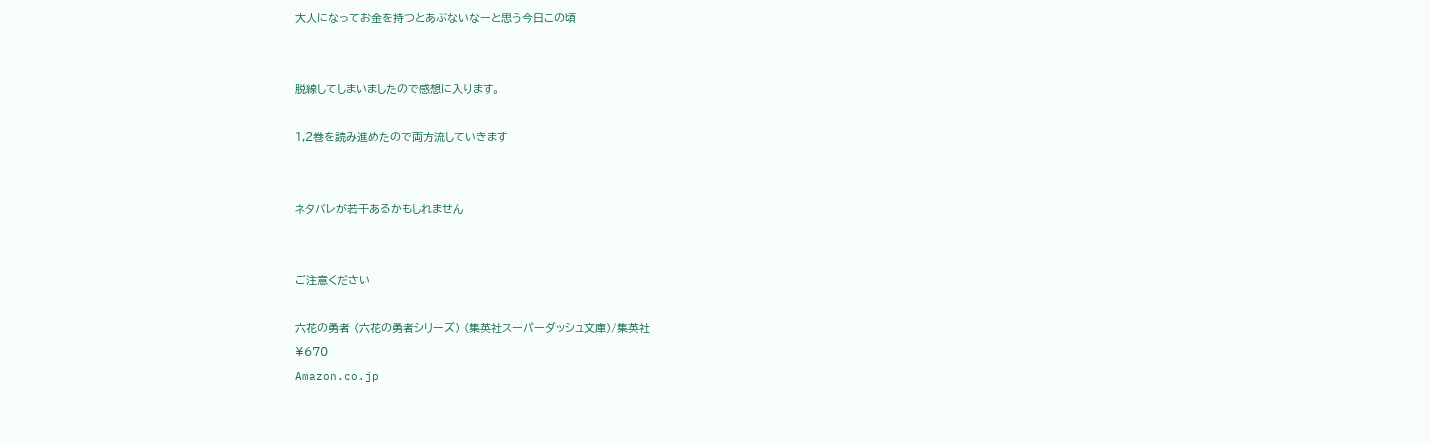大人になってお金を持つとあぶないなーと思う今日この頃


脱線してしまいましたので感想に入ります。

1,2巻を読み進めたので両方流していきます


ネタバレが若干あるかもしれません


ご注意ください

六花の勇者 (六花の勇者シリーズ) (集英社スーパーダッシュ文庫)/集英社
¥670
Amazon.co.jp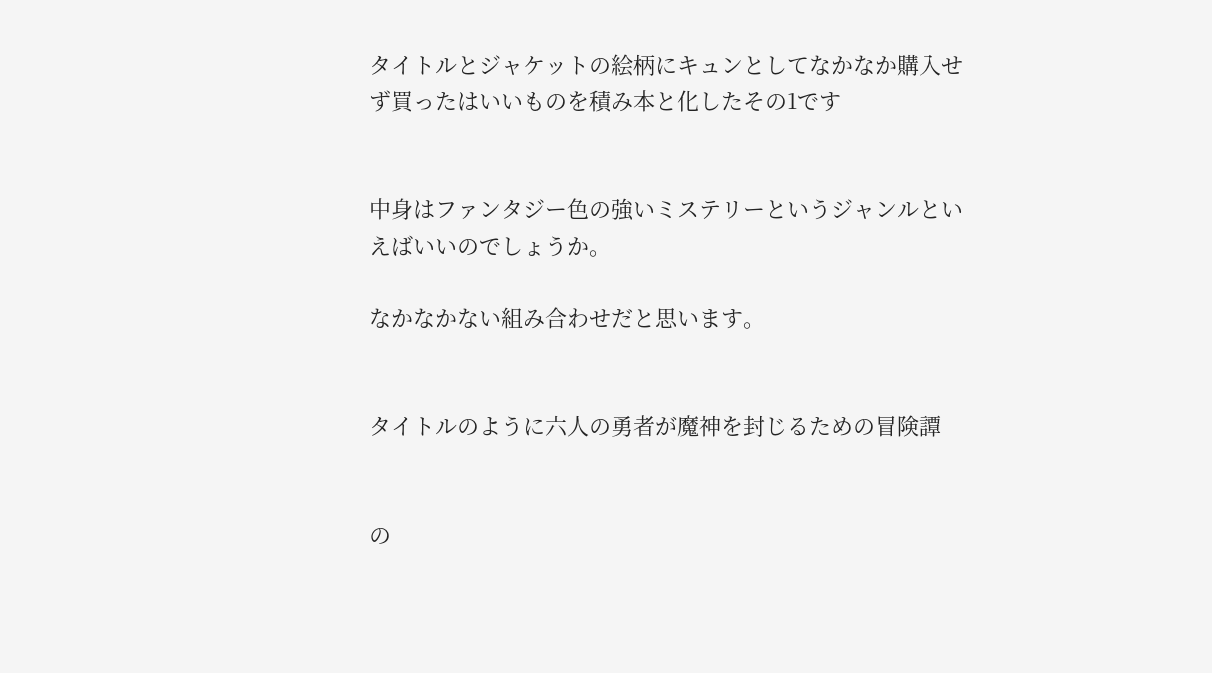タイトルとジャケットの絵柄にキュンとしてなかなか購入せず買ったはいいものを積み本と化したその1です


中身はファンタジー色の強いミステリーというジャンルといえばいいのでしょうか。

なかなかない組み合わせだと思います。


タイトルのように六人の勇者が魔神を封じるための冒険譚


の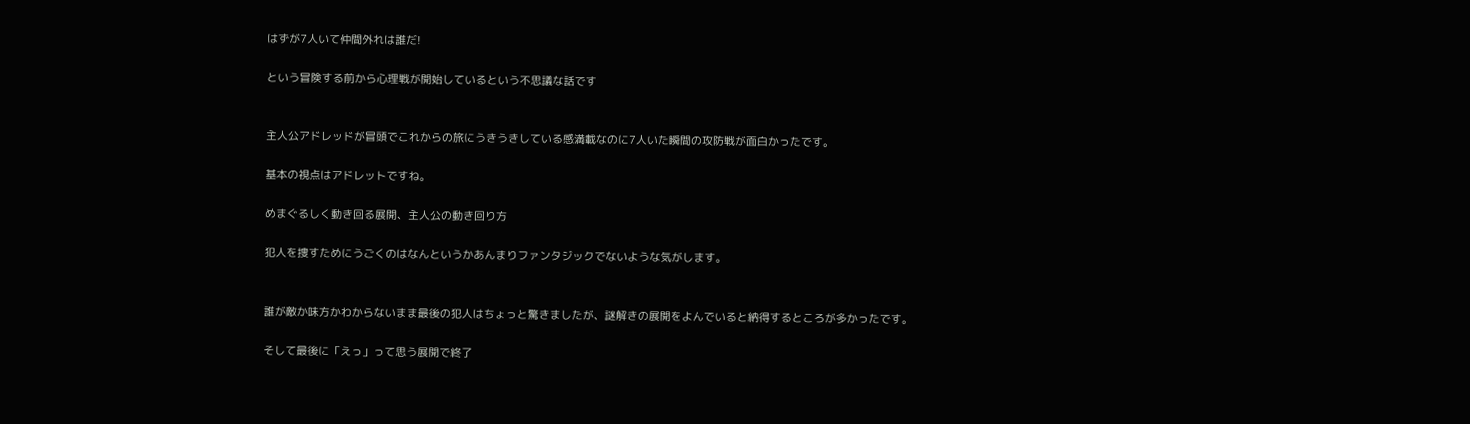はずが7人いて仲間外れは誰だ!

という冒険する前から心理戦が開始しているという不思議な話です


主人公アドレッドが冒頭でこれからの旅にうきうきしている感満載なのに7人いた瞬間の攻防戦が面白かったです。

基本の視点はアドレットですね。

めまぐるしく動き回る展開、主人公の動き回り方

犯人を捜すためにうごくのはなんというかあんまりファンタジックでないような気がします。


誰が敵か味方かわからないまま最後の犯人はちょっと驚きましたが、謎解きの展開をよんでいると納得するところが多かったです。

そして最後に「えっ」って思う展開で終了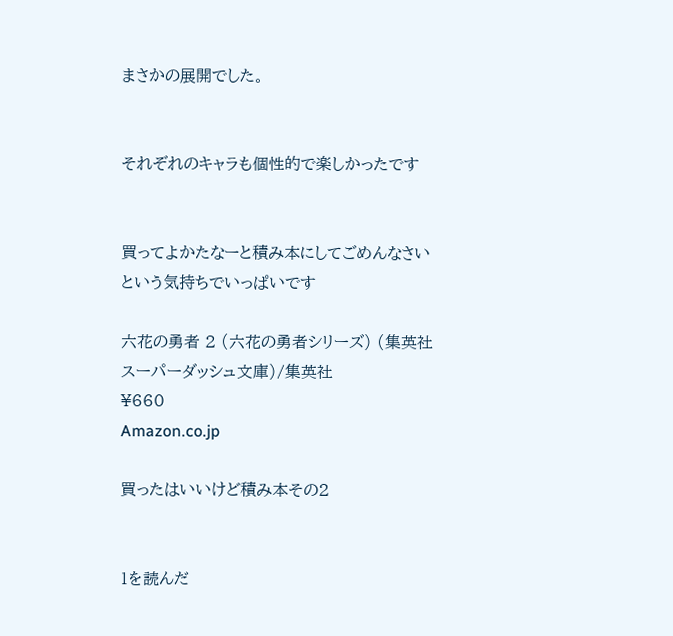まさかの展開でした。


それぞれのキャラも個性的で楽しかったです


買ってよかたなーと積み本にしてごめんなさいという気持ちでいっぱいです

六花の勇者 2 (六花の勇者シリーズ) (集英社スーパーダッシュ文庫)/集英社
¥660
Amazon.co.jp

買ったはいいけど積み本その2


1を読んだ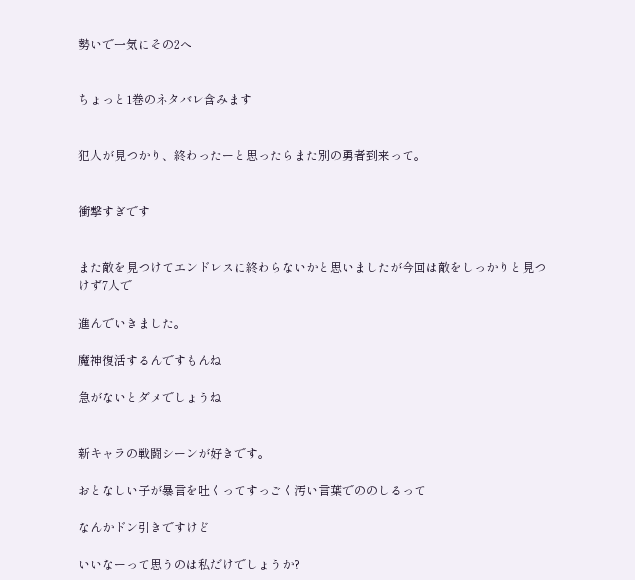勢いで一気にその2へ


ちょっと1巻のネタバレ含みます


犯人が見つかり、終わったーと思ったらまた別の勇者到来って。


衝撃すぎです


また敵を見つけてエンドレスに終わらないかと思いましたが今回は敵をしっかりと見つけず7人で

進んでいきました。

魔神復活するんですもんね

急がないとダメでしょうね


新キャラの戦闘シーンが好きです。

おとなしい子が暴言を吐くってすっごく汚い言葉でののしるって

なんかドン引きですけど

いいなーって思うのは私だけでしょうか?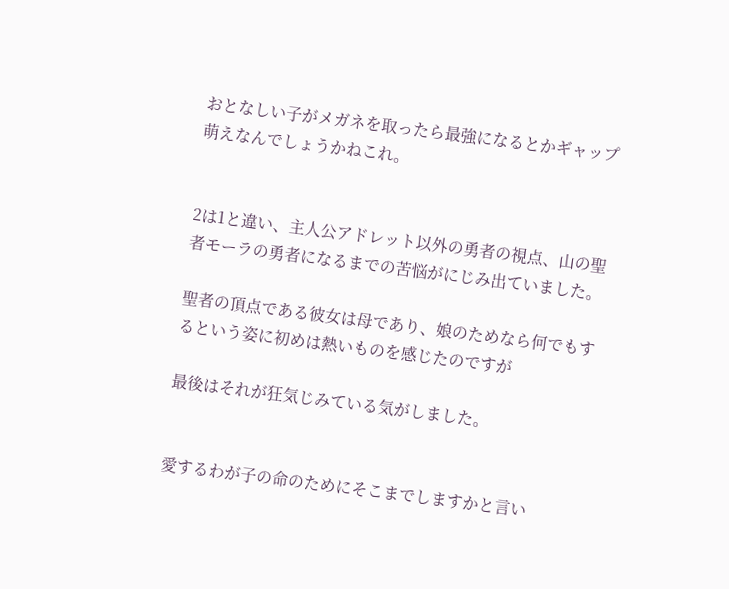おとなしい子がメガネを取ったら最強になるとかギャップ萌えなんでしょうかねこれ。


2は1と違い、主人公アドレット以外の勇者の視点、山の聖者モーラの勇者になるまでの苦悩がにじみ出ていました。

聖者の頂点である彼女は母であり、娘のためなら何でもするという姿に初めは熱いものを感じたのですが

最後はそれが狂気じみている気がしました。


愛するわが子の命のためにそこまでしますかと言い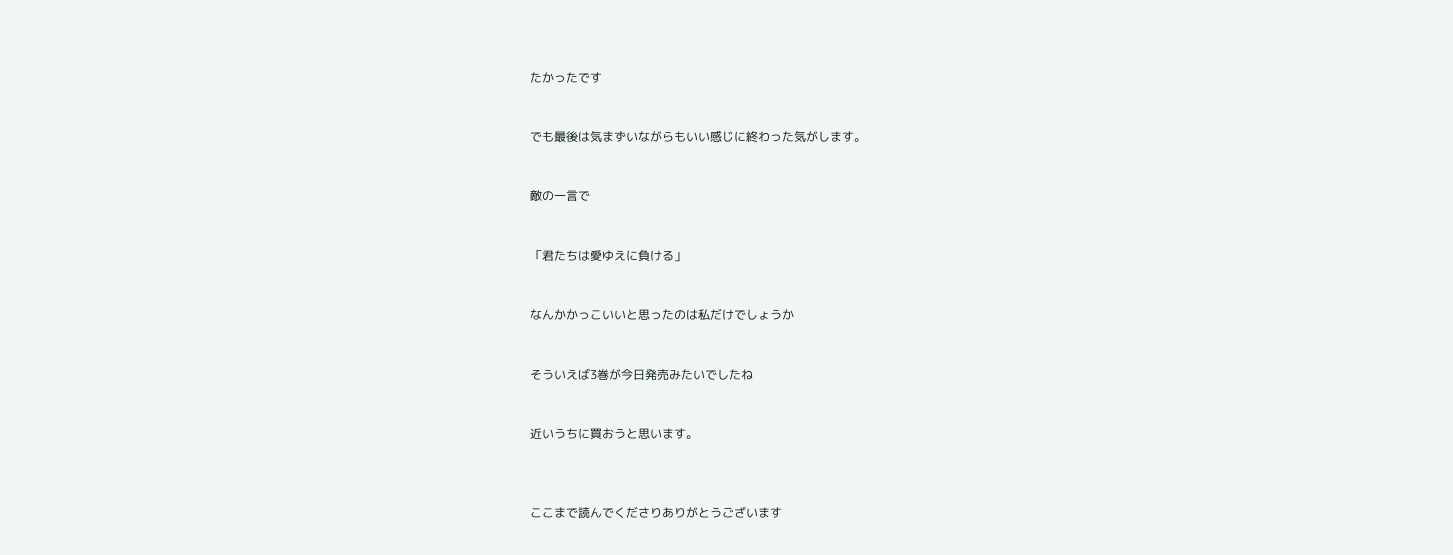たかったです


でも最後は気まずいながらもいい感じに終わった気がします。


敵の一言で


「君たちは愛ゆえに負ける」


なんかかっこいいと思ったのは私だけでしょうか


そういえば3巻が今日発売みたいでしたね


近いうちに買おうと思います。



ここまで読んでくださりありがとうございます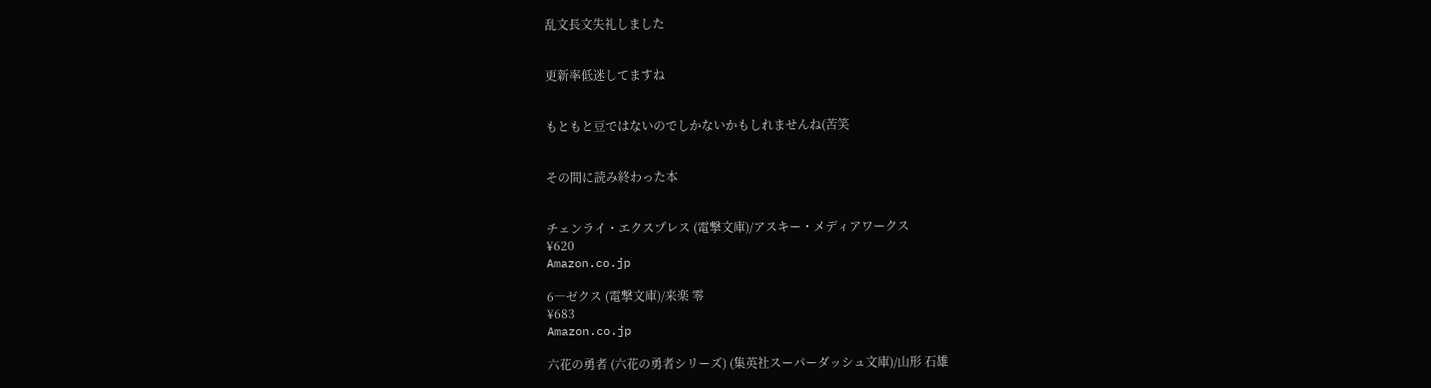乱文長文失礼しました


更新率低迷してますね


もともと豆ではないのでしかないかもしれませんね(苦笑


その間に読み終わった本


チェンライ・エクスプレス (電撃文庫)/アスキー・メディアワークス
¥620
Amazon.co.jp

6―ゼクス (電撃文庫)/来楽 零
¥683
Amazon.co.jp

六花の勇者 (六花の勇者シリーズ) (集英社スーパーダッシュ文庫)/山形 石雄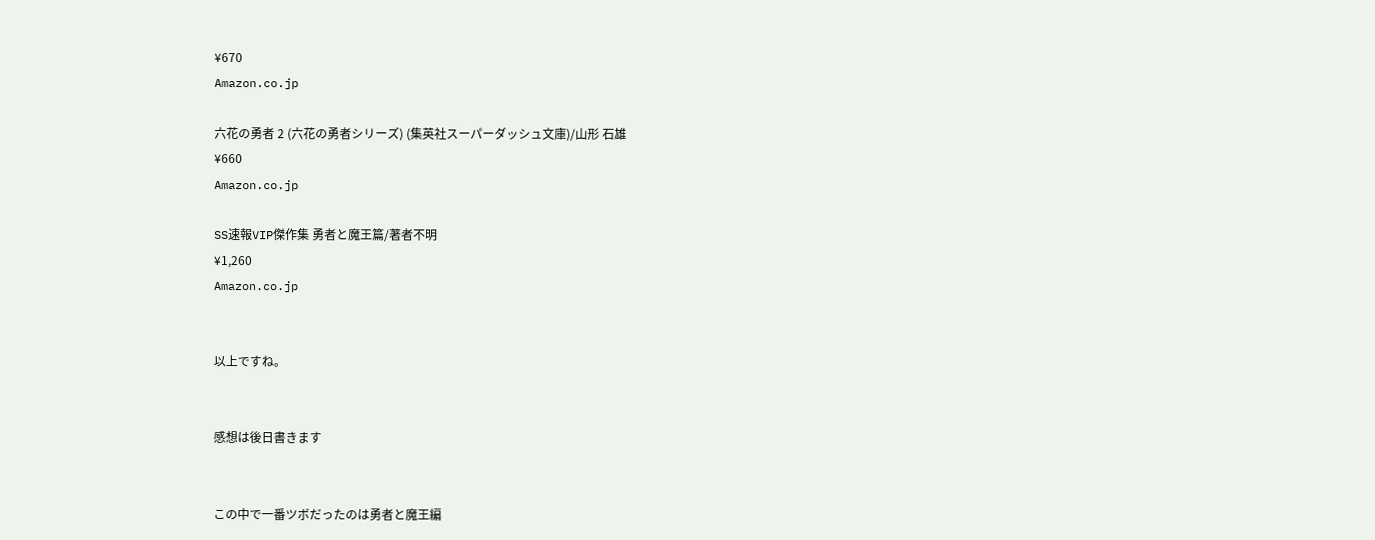¥670
Amazon.co.jp

六花の勇者 2 (六花の勇者シリーズ) (集英社スーパーダッシュ文庫)/山形 石雄
¥660
Amazon.co.jp

SS速報VIP傑作集 勇者と魔王篇/著者不明
¥1,260
Amazon.co.jp


以上ですね。


感想は後日書きます


この中で一番ツボだったのは勇者と魔王編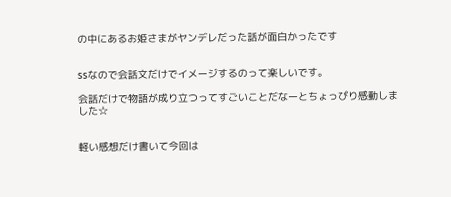の中にあるお姫さまがヤンデレだった話が面白かったです


ssなので会話文だけでイメージするのって楽しいです。

会話だけで物語が成り立つってすごいことだなーとちょっぴり感動しました☆


軽い感想だけ書いて今回は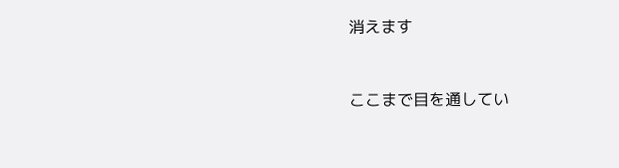消えます


ここまで目を通してい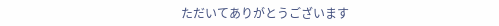ただいてありがとうございます